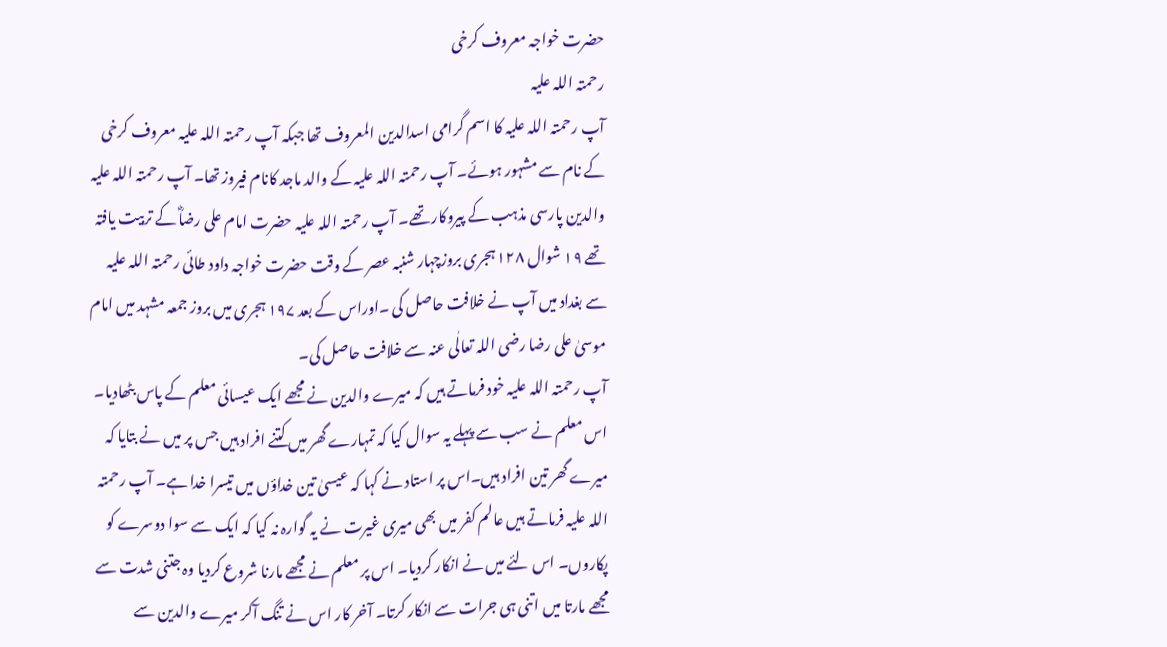حضرت خواجہ معروف کرخی
رحمتہ اللہ علیہ
آپ رحمتہ اللہ علیہ کا اسم گرامی اسدالدین المعروف تھا جبکہ آپ رحمتہ اللہ علیہ معروف کرخی کے نام سے مشہور ہوئے۔ آپ رحمتہ اللہ علیہ کے والد ماجد کانام فیروز تھا۔ آپ رحمتہ اللہ علیہ والدین پارسی مذہب کے پیروکار تھے۔ آپ رحمتہ اللہ علیہ حضرت امام علی رضاؓ کے تربیت یافتہ تھے ۱۹ شوال ۱۲۸ ہجری بروزچہار شنبہ عصر کے وقت حضرت خواجہ داود طائی رحمتہ اللہ علیہ سے بغداد میں آپ نے خلافت حاصل کی ۔اوراس کے بعد ۱۹۷ ہجری میں بروز جمعہ مشہد میں امام موسیٰ علی رضا رضی اللہ تعالٰی عنہ سے خلافت حاصل کی۔
آپ رحمتہ اللہ علیہ خود فرماتے ہیں کہ میرے والدین نے مجھے ایک عیسائی معلم کے پاس بٹھادیا۔ اس معلم نے سب سے پہلے یہ سوال کیا کہ تمہارے گھر میں کتنے افراد ہیں جس پر میں نے بتایا کہ میرے گھر تین افراد ہیں۔اس پر استاد نے کہا کہ عیسیٰ تین خداؤں میں تیسرا خدا ہے۔ آپ رحمتہ اللہ علیہ فرماتے ہیں عالم کفر میں بھی میری غیرت نے یہ گوارہ نہ کیا کہ ایک سے سوا دوسرے کو پکاروں۔ اس لئے میں نے انکار کردیا۔ اس پر معلم نے مجھے مارنا شروع کردیا وہ جتنی شدت سے مجھے مارتا میں اتنی ہی جرات سے انکار کرتا۔ آخر کار اس نے تنگ آکر میرے والدین سے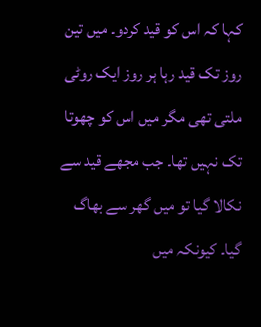کہا کہ اس کو قید کردو۔ میں تین روز تک قید رہا ہر روز ایک روٹی ملتی تھی مگر میں اس کو چھوتا تک نہیں تھا۔ جب مجھے قید سے نکالا گیا تو میں گھر سے بھاگ گیا۔ کیونکہ میں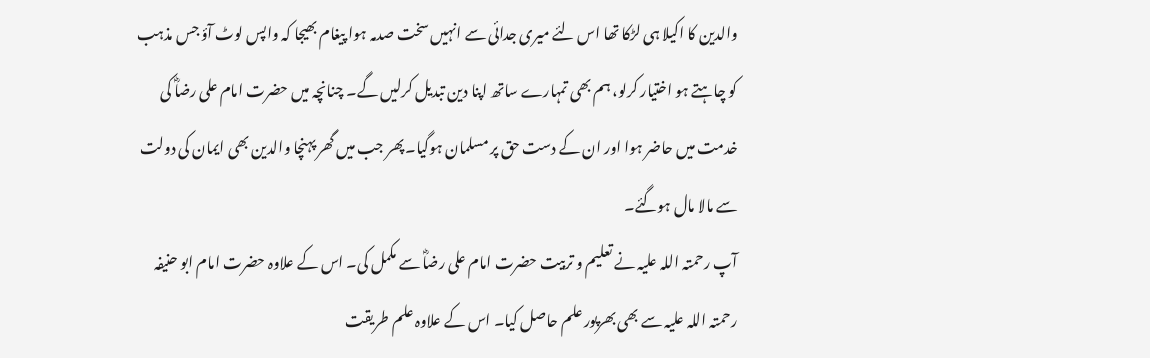والدین کا اکیلا ہی لڑکا تھا اس لئے میری جدائی سے انہیں سخت صدمہ ہوا پیغام بھیجا کہ واپس لوٹ آؤ جس مذہب کو چاہتے ہو اختیار کرلو، ہم بھی تمہارے ساتھ اپنا دین تبدیل کرلیں گے۔ چنانچہ میں حضرت امام علی رضاؓ کی خدمت میں حاضر ہوا اور ان کے دست حق پر مسلمان ہوگیا۔پھر جب میں گھر پہنچا والدین بھی ایمان کی دولت سے مالا مال ہوگئے۔
آپ رحمتہ اللہ علیہ نے تعلیم و تربیت حضرت امام علی رضاؓ سے مکمل کی۔ اس کے علاوہ حضرت امام ابو حنیفہ رحمتہ اللہ علیہ سے بھی بھرپور علم حاصل کیا۔ اس کے علاوہ علم طریقت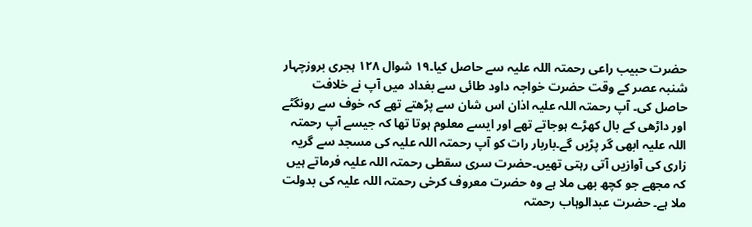حضرت حبیب راعی رحمتہ اللہ علیہ سے حاصل کیا۔۱۹ شوال ۱۲۸ ہجری بروزچہار شنبہ عصر کے وقت حضرت خواجہ داود طائی سے بغداد میں آپ نے خلافت حاصل کی۔ آپ رحمتہ اللہ علیہ اذان اس شان سے پڑھتے تھے کہ خوف سے رونگٹے اور داڑھی کے بال کھڑے ہوجاتے تھے اور ایسے معلوم ہوتا تھا کہ جیسے آپ رحمتہ اللہ علیہ ابھی گر پڑیں گے۔باربار رات کو آپ رحمتہ اللہ علیہ کی مسجد سے گریہ زاری کی آوازیں آتی رہتی تھیں۔حضرت سری سقطی رحمتہ اللہ علیہ فرماتے ہیں کہ مجھے جو کچھ بھی ملا ہے وہ حضرت معروف کرخی رحمتہ اللہ علیہ کی بدولت ملا ہے۔ حضرت عبدالوہاب رحمتہ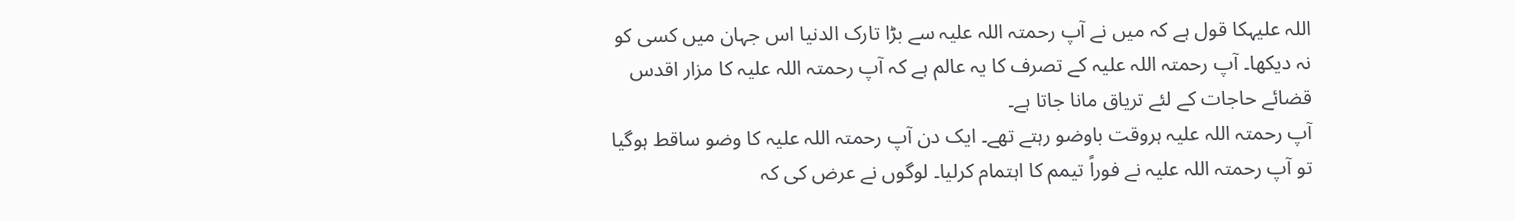اللہ علیہکا قول ہے کہ میں نے آپ رحمتہ اللہ علیہ سے بڑا تارک الدنیا اس جہان میں کسی کو نہ دیکھا۔ آپ رحمتہ اللہ علیہ کے تصرف کا یہ عالم ہے کہ آپ رحمتہ اللہ علیہ کا مزار اقدس قضائے حاجات کے لئے تریاق مانا جاتا ہے۔
آپ رحمتہ اللہ علیہ ہروقت باوضو رہتے تھے۔ ایک دن آپ رحمتہ اللہ علیہ کا وضو ساقط ہوگیا تو آپ رحمتہ اللہ علیہ نے فوراً تیمم کا اہتمام کرلیا۔ لوگوں نے عرض کی کہ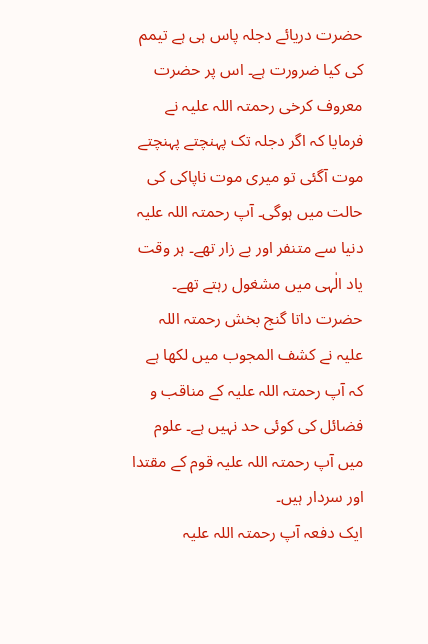حضرت دریائے دجلہ پاس ہی ہے تیمم کی کیا ضرورت ہے۔ اس پر حضرت معروف کرخی رحمتہ اللہ علیہ نے فرمایا کہ اگر دجلہ تک پہنچتے پہنچتے موت آگئی تو میری موت ناپاکی کی حالت میں ہوگی۔ آپ رحمتہ اللہ علیہ دنیا سے متنفر اور بے زار تھے۔ ہر وقت یاد الٰہی میں مشغول رہتے تھے۔ حضرت داتا گنج بخش رحمتہ اللہ علیہ نے کشف المجوب میں لکھا ہے کہ آپ رحمتہ اللہ علیہ کے مناقب و فضائل کی کوئی حد نہیں ہے۔ علوم میں آپ رحمتہ اللہ علیہ قوم کے مقتدا اور سردار ہیں۔
ایک دفعہ آپ رحمتہ اللہ علیہ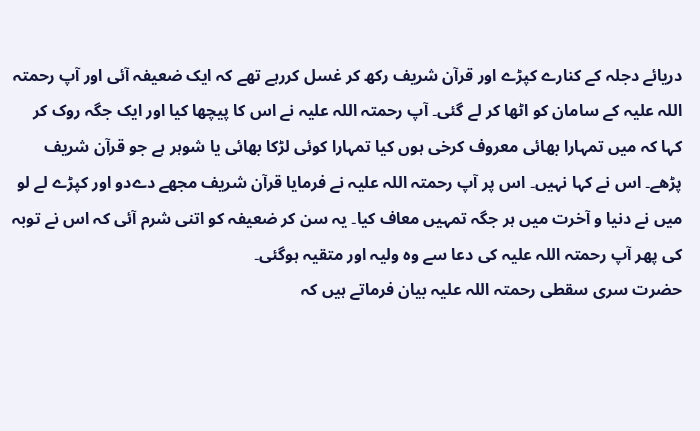دریائے دجلہ کے کنارے کپڑے اور قرآن شریف رکھ کر غسل کررہے تھے کہ ایک ضعیفہ آئی اور آپ رحمتہ اللہ علیہ کے سامان کو اٹھا کر لے گئی۔ آپ رحمتہ اللہ علیہ نے اس کا پیچھا کیا اور ایک جگہ روک کر کہا کہ میں تمہارا بھائی معروف کرخی ہوں کیا تمہارا کوئی لڑکا بھائی یا شوہر ہے جو قرآن شریف پڑھے۔ اس نے کہا نہیں۔ اس پر آپ رحمتہ اللہ علیہ نے فرمایا قرآن شریف مجھے دےدو اور کپڑے لے لو میں نے دنیا و آخرت میں ہر جگہ تمہیں معاف کیا۔ یہ سن کر ضعیفہ کو اتنی شرم آئی کہ اس نے توبہ کی پھر آپ رحمتہ اللہ علیہ کی دعا سے وہ ولیہ اور متقیہ ہوگئی۔
حضرت سری سقطی رحمتہ اللہ علیہ بیان فرماتے ہیں کہ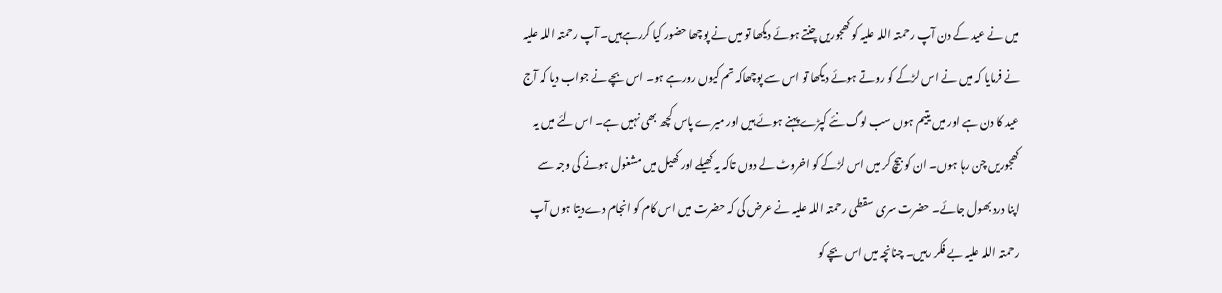میں نے عید کے دن آپ رحمتہ اللہ علیہ کو کھجوریں چنتے ہوئے دیکھا تو میں نے پوچھا حضور کیا کررہےہیں۔ آپ رحمتہ اللہ علیہ نے فرمایا کہ میں نے اس لڑکے کو روتے ہوئے دیکھا تو اس سے پوچھاکہ تم کیوں رورہے ہو۔ اس بچے نے جواب دیا کہ آج عید کا دن ہے اور میں یتیم ہوں سب لوگ نئے کپڑے پہنے ہوئے ہیں اور میرے پاس کچھ بھی نہیں ہے۔ اس لئے میں یہ کھجوریں چن رہا ہوں۔ ان کو بیچ کر میں اس لڑکے کو اخروٹ لے دوں تاکہ یہ کھیلے اور کھیل میں مشغول ہونے کی وجہ سے اپنا درد بھول جائے۔ حضرت سری سقطی رحمتہ اللہ علیہ نے عرض کی کہ حضرت میں اس کام کو انجام دےدیتا ہوں آپ رحمتہ اللہ علیہ بے فکر رہیں۔ چنانچہ میں اس بچے کو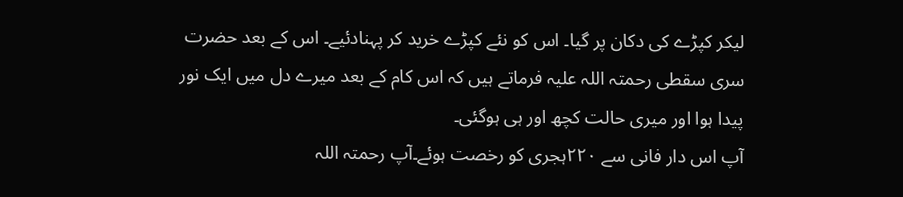لیکر کپڑے کی دکان پر گیا۔ اس کو نئے کپڑے خرید کر پہنادئیے۔ اس کے بعد حضرت سری سقطی رحمتہ اللہ علیہ فرماتے ہیں کہ اس کام کے بعد میرے دل میں ایک نور پیدا ہوا اور میری حالت کچھ اور ہی ہوگئی۔
آپ اس دار فانی سے ۲۲۰ہجری کو رخصت ہوئے۔آپ رحمتہ اللہ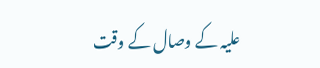علیہ کے وصال کے وقت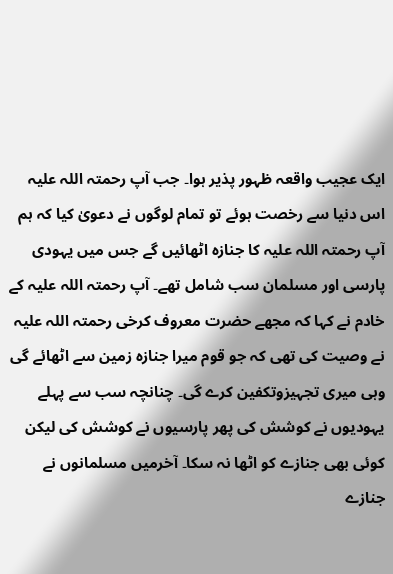ایک عجیب واقعہ ظہور پذیر ہوا۔ جب آپ رحمتہ اللہ علیہ اس دنیا سے رخصت ہوئے تو تمام لوگوں نے دعویٰ کیا کہ ہم آپ رحمتہ اللہ علیہ کا جنازہ اٹھائیں گے جس میں یہودی پارسی اور مسلمان سب شامل تھے۔ آپ رحمتہ اللہ علیہ کے خادم نے کہا کہ مجھے حضرت معروف کرخی رحمتہ اللہ علیہ نے وصیت کی تھی کہ جو قوم میرا جنازہ زمین سے اٹھائے گی وہی میری تجہیزوتکفین کرے گی۔ چنانچہ سب سے پہلے یہودیوں نے کوشش کی پھر پارسیوں نے کوشش کی لیکن کوئی بھی جنازے کو اٹھا نہ سکا۔ آخرمیں مسلمانوں نے جنازے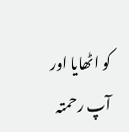کو اٹھایا اور آپ رحمتہ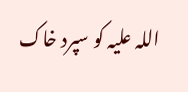اللہ علیہ کو سپرد خاک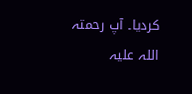کردیا۔ آپ رحمتہ اللہ علیہ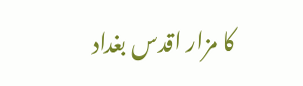کا مزار اقدس بغداد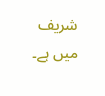شریف میں ہے۔